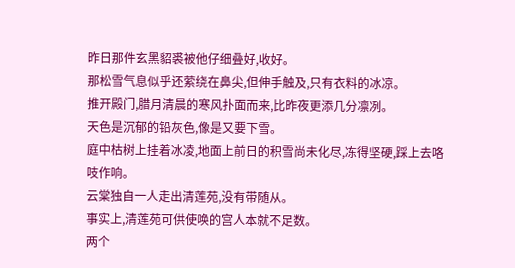昨日那件玄黑貂裘被他仔细叠好,收好。
那松雪气息似乎还萦绕在鼻尖,但伸手触及,只有衣料的冰凉。
推开殿门,腊月清晨的寒风扑面而来,比昨夜更添几分凛冽。
天色是沉郁的铅灰色,像是又要下雪。
庭中枯树上挂着冰凌,地面上前日的积雪尚未化尽,冻得坚硬,踩上去咯吱作响。
云棠独自一人走出清莲苑,没有带随从。
事实上,清莲苑可供使唤的宫人本就不足数。
两个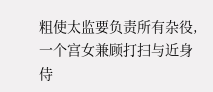粗使太监要负责所有杂役,一个宫女兼顾打扫与近身侍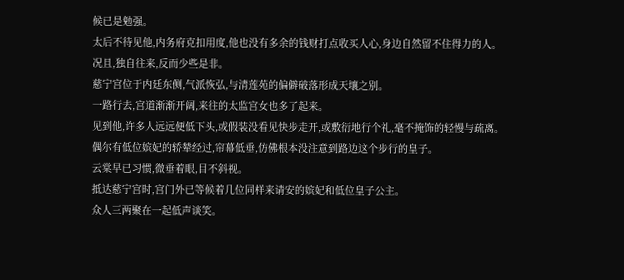候已是勉强。
太后不待见他,内务府克扣用度,他也没有多余的钱财打点收买人心,身边自然留不住得力的人。
况且,独自往来,反而少些是非。
慈宁宫位于内廷东侧,气派恢弘,与清莲苑的偏僻破落形成天壤之别。
一路行去,宫道渐渐开阔,来往的太监宫女也多了起来。
见到他,许多人远远便低下头,或假装没看见快步走开,或敷衍地行个礼,毫不掩饰的轻慢与疏离。
偶尔有低位嫔妃的轿辇经过,帘幕低垂,仿佛根本没注意到路边这个步行的皇子。
云棠早已习惯,微垂着眼,目不斜视。
抵达慈宁宫时,宫门外已等候着几位同样来请安的嫔妃和低位皇子公主。
众人三两聚在一起低声谈笑。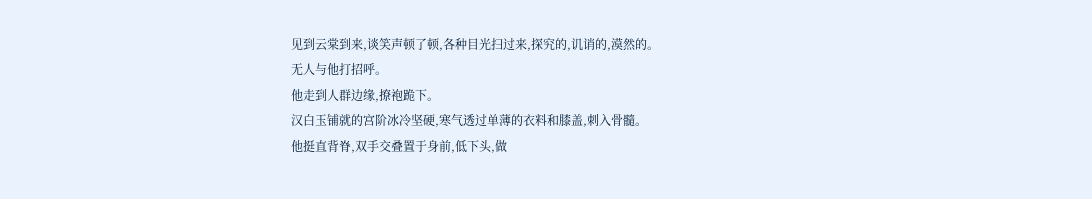见到云棠到来,谈笑声顿了顿,各种目光扫过来,探究的,讥诮的,漠然的。
无人与他打招呼。
他走到人群边缘,撩袍跪下。
汉白玉铺就的宫阶冰冷坚硬,寒气透过单薄的衣料和膝盖,刺入骨髓。
他挺直背脊,双手交叠置于身前,低下头,做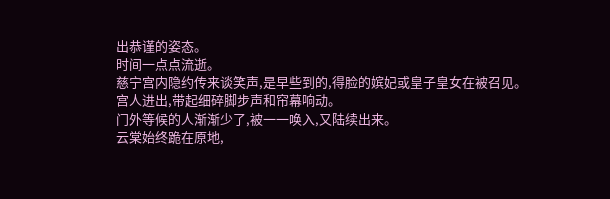出恭谨的姿态。
时间一点点流逝。
慈宁宫内隐约传来谈笑声,是早些到的,得脸的嫔妃或皇子皇女在被召见。
宫人进出,带起细碎脚步声和帘幕响动。
门外等候的人渐渐少了,被一一唤入,又陆续出来。
云棠始终跪在原地,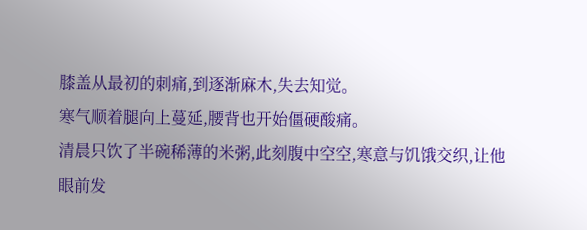膝盖从最初的刺痛,到逐渐麻木,失去知觉。
寒气顺着腿向上蔓延,腰背也开始僵硬酸痛。
清晨只饮了半碗稀薄的米粥,此刻腹中空空,寒意与饥饿交织,让他眼前发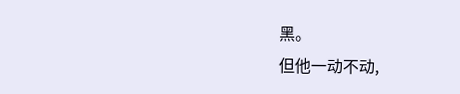黑。
但他一动不动,